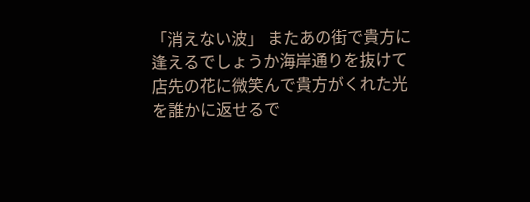「消えない波」 またあの街で貴方に逢えるでしょうか海岸通りを抜けて 店先の花に微笑んで貴方がくれた光を誰かに返せるで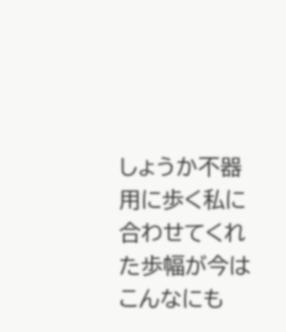しょうか不器用に歩く私に合わせてくれた歩幅が今はこんなにも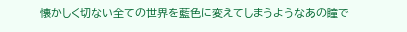懐かしく切ない全ての世界を藍色に変えてしまうようなあの瞳で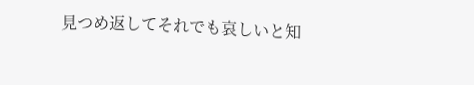見つめ返してそれでも哀しいと知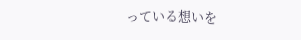っている想いを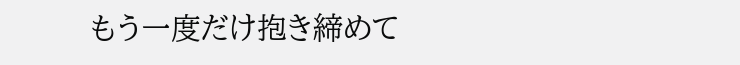もう一度だけ抱き締めて